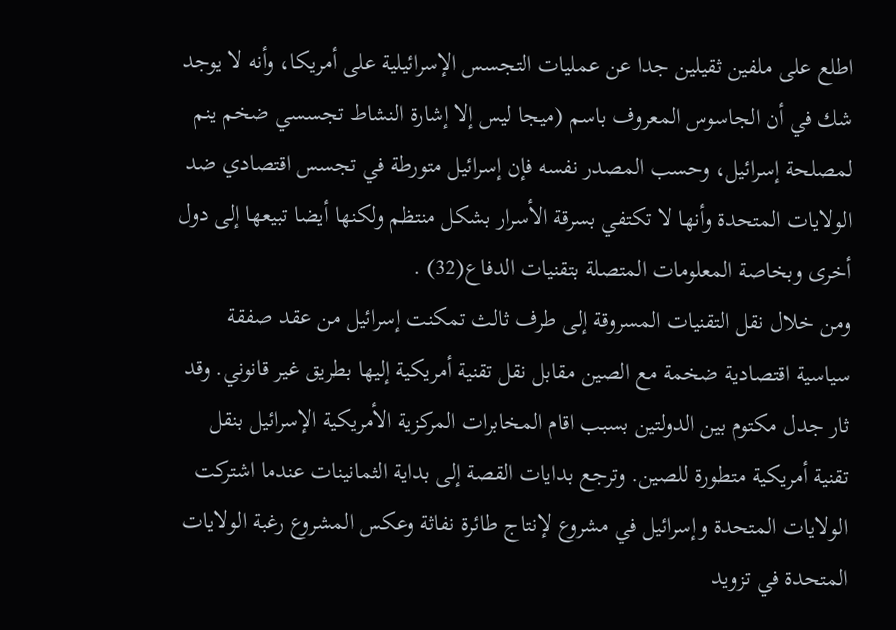اطلع على ملفين ثقيلين جدا عن عمليات التجسس الإسرائيلية على أمريكا، وأنه لا يوجد شك في أن الجاسوس المعروف باسم (ميجا ليس إلا إشارة النشاط تجسسي ضخم ينم لمصلحة إسرائيل، وحسب المصدر نفسه فإن إسرائيل متورطة في تجسس اقتصادي ضد الولايات المتحدة وأنها لا تكتفي بسرقة الأسرار بشكل منتظم ولكنها أيضا تبيعها إلى دول أخرى وبخاصة المعلومات المتصلة بتقنيات الدفاع(32) .
ومن خلال نقل التقنيات المسروقة إلى طرف ثالث تمكنت إسرائيل من عقد صفقة سياسية اقتصادية ضخمة مع الصين مقابل نقل تقنية أمريكية إليها بطريق غير قانوني. وقد ثار جدل مكتوم بين الدولتين بسبب اقام المخابرات المركزية الأمريكية الإسرائيل بنقل تقنية أمريكية متطورة للصين. وترجع بدايات القصة إلى بداية الثمانينات عندما اشتركت الولايات المتحدة وإسرائيل في مشروع لإنتاج طائرة نفاثة وعكس المشروع رغبة الولايات المتحدة في تزويد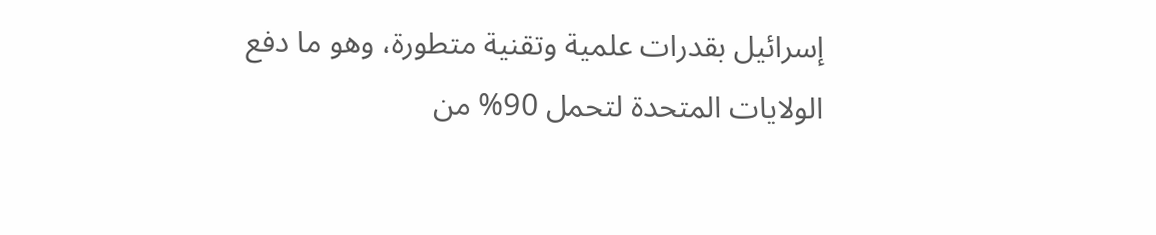إسرائيل بقدرات علمية وتقنية متطورة، وهو ما دفع الولايات المتحدة لتحمل 90% من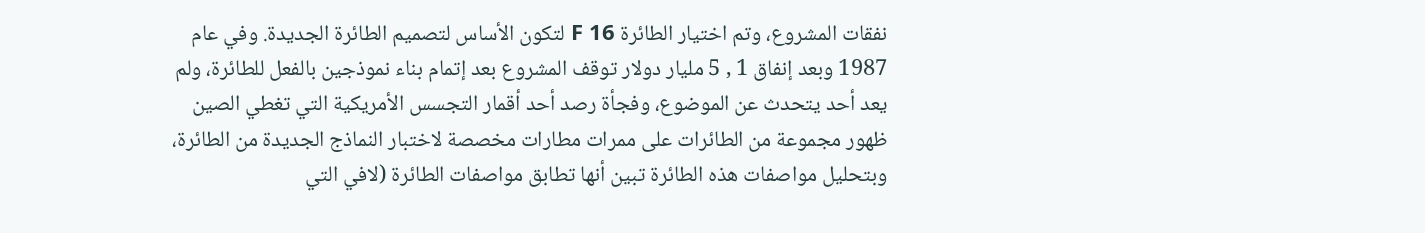نفقات المشروع، وتم اختيار الطائرة F 16 لتكون الأساس لتصميم الطائرة الجديدة. وفي عام 1987 وبعد إنفاق 1 , 5 مليار دولار توقف المشروع بعد إتمام بناء نموذجين بالفعل للطائرة، ولم يعد أحد يتحدث عن الموضوع، وفجأة رصد أحد أقمار التجسس الأمريكية التي تغطي الصين ظهور مجموعة من الطائرات على ممرات مطارات مخصصة لاختبار النماذج الجديدة من الطائرة، وبتحليل مواصفات هذه الطائرة تبين أنها تطابق مواصفات الطائرة (لافي التي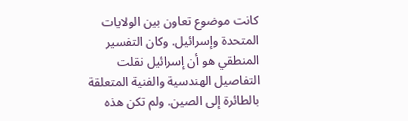كانت موضوع تعاون بين الولايات المتحدة وإسرائيل. وكان التفسير المنطقي هو أن إسرائيل نقلت التفاصيل الهندسية والفنية المتعلقة بالطائرة إلى الصين. ولم تكن هذه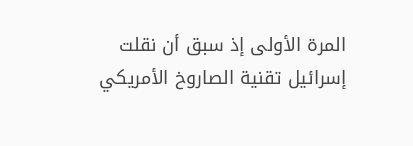المرة الأولى إذ سبق أن نقلت إسرائيل تقنية الصاروخ الأمريكي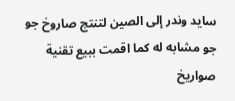سايد وندر إلى الصين لتنتج صاروخ جو جو مشابه له كما اقمت ببيع تقنية صواريخ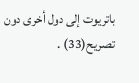باتريوت إلى دول أخرى دون تصريح(33) .